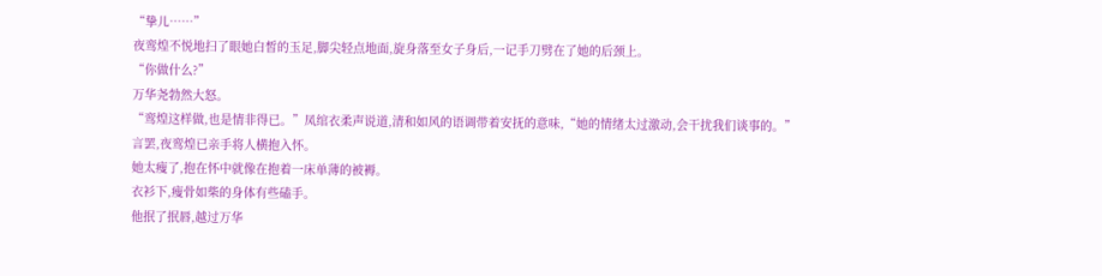“挚儿……”
夜鸾煌不悦地扫了眼她白皙的玉足,脚尖轻点地面,旋身落至女子身后,一记手刀劈在了她的后颈上。
“你做什么?”
万华尧勃然大怒。
“鸾煌这样做,也是情非得已。”凤绾衣柔声说道,清和如风的语调带着安抚的意味,“她的情绪太过激动,会干扰我们谈事的。”
言罢,夜鸾煌已亲手将人横抱入怀。
她太瘦了,抱在怀中就像在抱着一床单薄的被褥。
衣衫下,瘦骨如柴的身体有些磕手。
他抿了抿唇,越过万华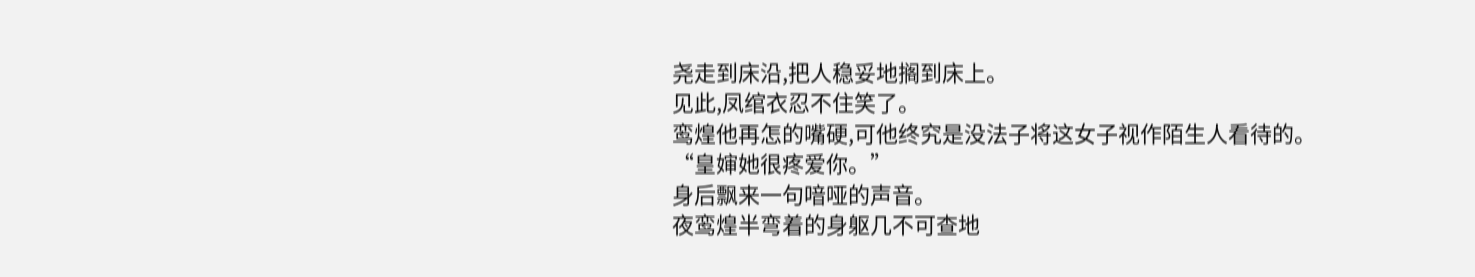尧走到床沿,把人稳妥地搁到床上。
见此,凤绾衣忍不住笑了。
鸾煌他再怎的嘴硬,可他终究是没法子将这女子视作陌生人看待的。
“皇婶她很疼爱你。”
身后飘来一句喑哑的声音。
夜鸾煌半弯着的身躯几不可查地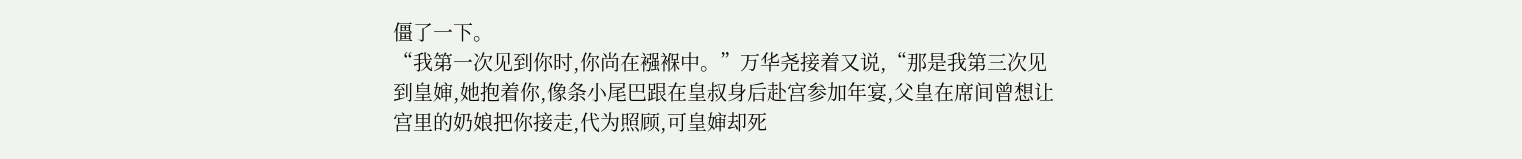僵了一下。
“我第一次见到你时,你尚在襁褓中。”万华尧接着又说,“那是我第三次见到皇婶,她抱着你,像条小尾巴跟在皇叔身后赴宫参加年宴,父皇在席间曾想让宫里的奶娘把你接走,代为照顾,可皇婶却死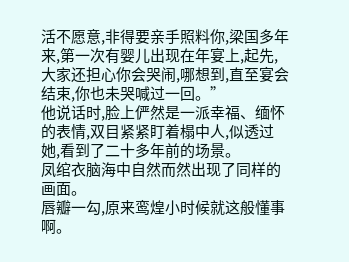活不愿意,非得要亲手照料你,梁国多年来,第一次有婴儿出现在年宴上,起先,大家还担心你会哭闹,哪想到,直至宴会结束,你也未哭喊过一回。”
他说话时,脸上俨然是一派幸福、缅怀的表情,双目紧紧盯着榻中人,似透过她,看到了二十多年前的场景。
凤绾衣脑海中自然而然出现了同样的画面。
唇瓣一勾,原来鸾煌小时候就这般懂事啊。